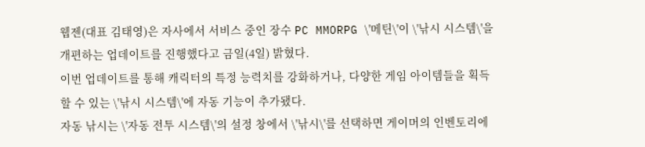웹젠(대표 김태영)은 자사에서 서비스 중인 장수 PC MMORPG \'메틴\'이 \'낚시 시스템\'을 개편하는 업데이트를 진행했다고 금일(4일) 밝혔다.
이번 업데이트를 통해 캐릭터의 특정 능력치를 강화하거나, 다양한 게임 아이템들을 획득할 수 있는 \'낚시 시스템\'에 자동 기능이 추가됐다.
자동 낚시는 \'자동 전투 시스템\'의 설정 창에서 \'낚시\'를 선택하면 게이머의 인벤토리에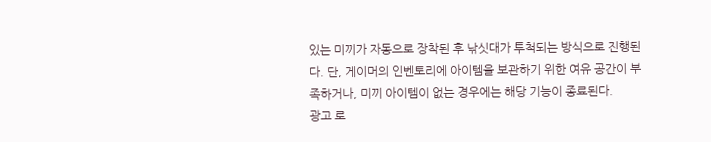있는 미끼가 자동으로 장착된 후 낚싯대가 투척되는 방식으로 진행된다. 단, 게이머의 인벤토리에 아이템을 보관하기 위한 여유 공간이 부족하거나, 미끼 아이템이 없는 경우에는 해당 기능이 종료된다.
광고 로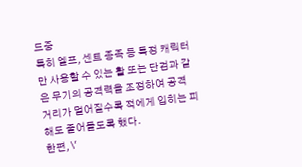드중
특히 엘프, 센트 종족 등 특정 캐릭터만 사용할 수 있는 활 또는 단검과 같은 무기의 공격력을 조정하여 공격 거리가 멀어질수록 적에게 입히는 피해도 줄어들도록 했다.
한편, \'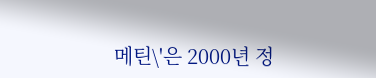메틴\'은 2000년 정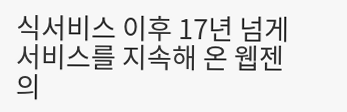식서비스 이후 17년 넘게 서비스를 지속해 온 웹젠의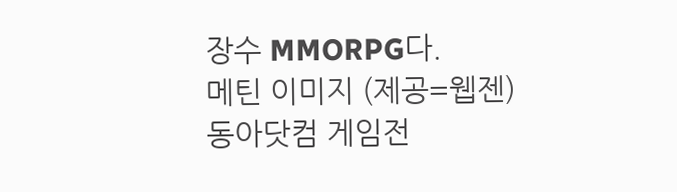장수 MMORPG다.
메틴 이미지 (제공=웹젠)
동아닷컴 게임전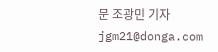문 조광민 기자 jgm21@donga.com